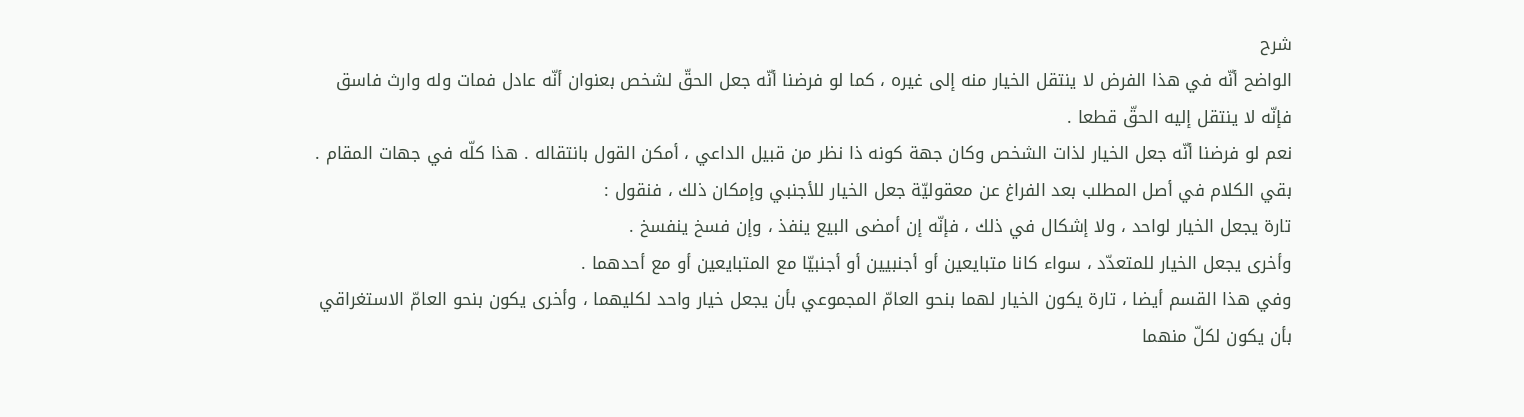شرح
الواضح أنّه في هذا الفرض لا ينتقل الخيار منه إلى غيره ، كما لو فرضنا أنّه جعل الحقّ لشخص بعنوان أنّه عادل فمات وله وارث فاسق فإنّه لا ينتقل إليه الحقّ قطعا .
نعم لو فرضنا أنّه جعل الخيار لذات الشخص وكان جهة كونه ذا نظر من قبيل الداعي ، أمكن القول بانتقاله . هذا كلّه في جهات المقام .
بقي الكلام في أصل المطلب بعد الفراغ عن معقوليّة جعل الخيار للأجنبي وإمكان ذلك ، فنقول :
تارة يجعل الخيار لواحد ، ولا إشكال في ذلك ، فإنّه إن أمضى البيع ينفذ ، وإن فسخ ينفسخ .
وأخرى يجعل الخيار للمتعدّد ، سواء كانا متبايعين أو أجنبيين أو أجنبيّا مع المتبايعين أو مع أحدهما .
وفي هذا القسم أيضا ، تارة يكون الخيار لهما بنحو العامّ المجموعي بأن يجعل خيار واحد لكليهما ، وأخرى يكون بنحو العامّ الاستغراقي بأن يكون لكلّ منهما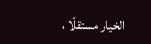الخيار مستقلّا ،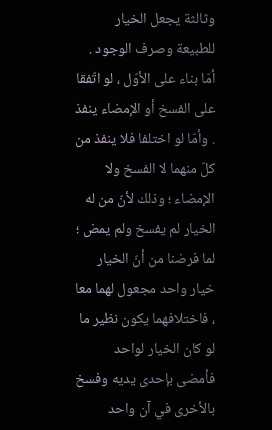وثالثة يجعل الخيار للطبيعة وصرف الوجود .
أمّا بناء على الأوّل ، لو اتّفقا على الفسخ أو الإمضاء ينفذ . وأمّا لو اختلفا فلا ينفذ من كلّ منهما لا الفسخ ولا الإمضاء ؛ وذلك لأنّ من له الخيار لم يفسخ ولم يمض ؛ لما فرضنا من أنّ الخيار خيار واحد مجعول لهما معا ، فاختلافهما يكون نظير ما لو كان الخيار لواحد فأمضى بإحدى يديه وفسخ بالأخرى في آن واحد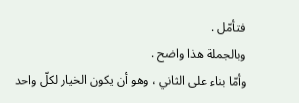فتأمّل .
وبالجملة هذا واضح .
وأمّا بناء على الثاني ، وهو أن يكون الخيار لكلّ واحد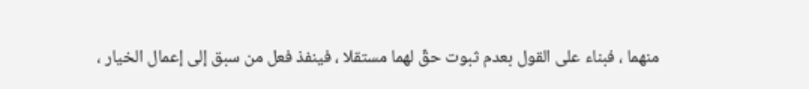منهما ، فبناء على القول بعدم ثبوت حقّ لهما مستقلا ، فينفذ فعل من سبق إلى إعمال الخيار ،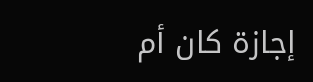إجازة كان أم